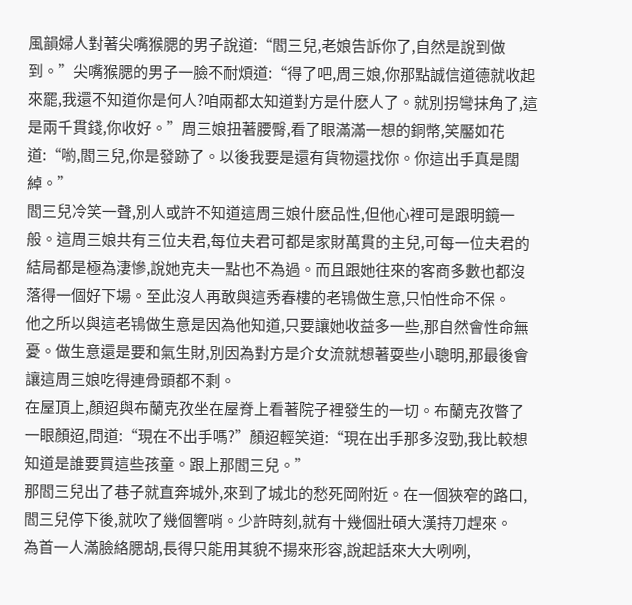風韻婦人對著尖嘴猴腮的男子說道:“閻三兒,老娘告訴你了,自然是說到做到。”尖嘴猴腮的男子一臉不耐煩道:“得了吧,周三娘,你那點誠信道德就收起來罷,我還不知道你是何人?咱兩都太知道對方是什麽人了。就別拐彎抹角了,這是兩千貫錢,你收好。”周三娘扭著腰臀,看了眼滿滿一想的銅幣,笑靨如花道:“喲,閻三兒,你是發跡了。以後我要是還有貨物還找你。你這出手真是闊綽。”
閻三兒冷笑一聲,別人或許不知道這周三娘什麽品性,但他心裡可是跟明鏡一般。這周三娘共有三位夫君,每位夫君可都是家財萬貫的主兒,可每一位夫君的結局都是極為淒慘,說她克夫一點也不為過。而且跟她往來的客商多數也都沒落得一個好下場。至此沒人再敢與這秀春樓的老鴇做生意,只怕性命不保。
他之所以與這老鴇做生意是因為他知道,只要讓她收益多一些,那自然會性命無憂。做生意還是要和氣生財,別因為對方是介女流就想著耍些小聰明,那最後會讓這周三娘吃得連骨頭都不剩。
在屋頂上,顏迢與布蘭克孜坐在屋脊上看著院子裡發生的一切。布蘭克孜瞥了一眼顏迢,問道:“現在不出手嗎?”顏迢輕笑道:“現在出手那多沒勁,我比較想知道是誰要買這些孩童。跟上那閻三兒。”
那閻三兒出了巷子就直奔城外,來到了城北的愁死岡附近。在一個狹窄的路口,閻三兒停下後,就吹了幾個響哨。少許時刻,就有十幾個壯碩大漢持刀趕來。
為首一人滿臉絡腮胡,長得只能用其貌不揚來形容,說起話來大大咧咧,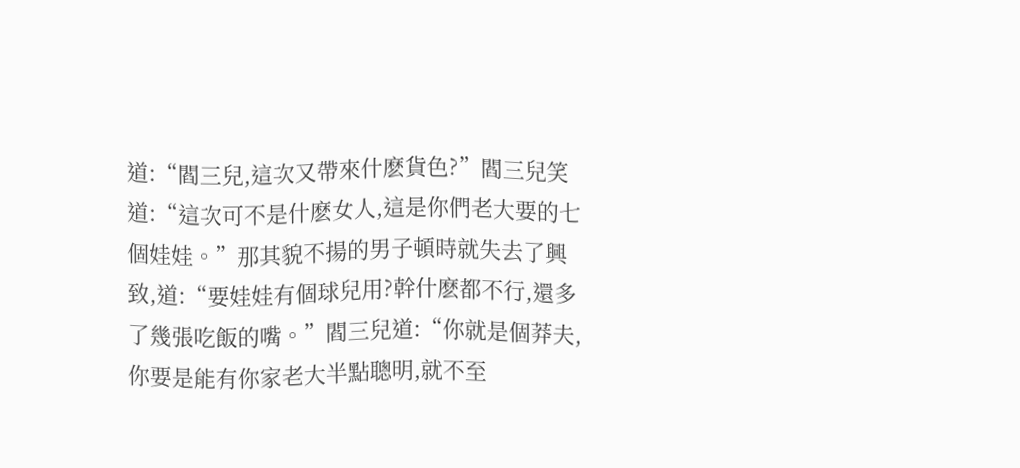道:“閻三兒,這次又帶來什麽貨色?”閻三兒笑道:“這次可不是什麽女人,這是你們老大要的七個娃娃。”那其貌不揚的男子頓時就失去了興致,道:“要娃娃有個球兒用?幹什麽都不行,還多了幾張吃飯的嘴。”閻三兒道:“你就是個莽夫,你要是能有你家老大半點聰明,就不至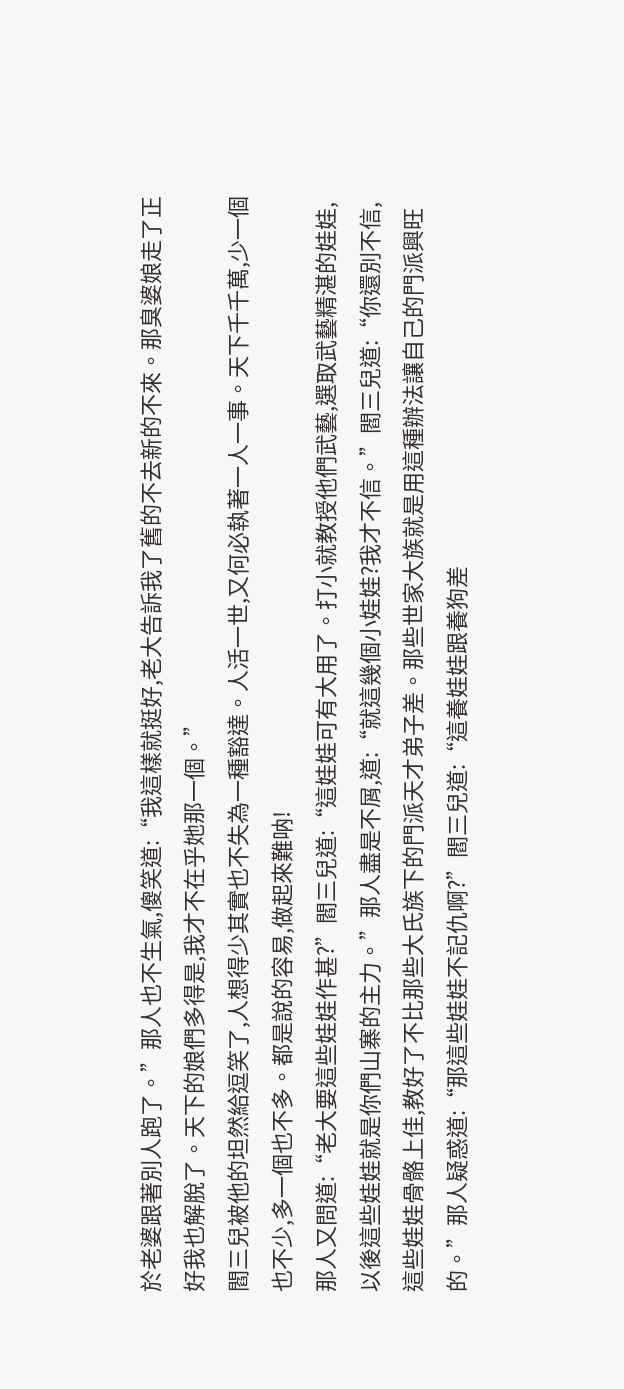於老婆跟著別人跑了。”那人也不生氣,傻笑道:“我這樣就挺好,老大告訴我了舊的不去新的不來。那臭婆娘走了正好我也解脫了。天下的娘們多得是,我才不在乎她那一個。”
閻三兒被他的坦然給逗笑了,人想得少其實也不失為一種豁達。人活一世,又何必執著一人一事。天下千千萬,少一個也不少,多一個也不多。都是說的容易,做起來難呐!
那人又問道:“老大要這些娃娃作甚?”閻三兒道:“這娃娃可有大用了。打小就教授他們武藝,選取武藝精湛的娃娃,以後這些娃娃就是你們山寨的主力。”那人盡是不屑,道:“就這幾個小娃娃?我才不信。”閻三兒道:“你還別不信,這些娃娃骨骼上佳,教好了不比那些大氏族下的門派天才弟子差。那些世家大族就是用這種辦法讓自己的門派興旺的。”那人疑惑道:“那這些娃娃不記仇啊?”閻三兒道:“這養娃娃跟養狗差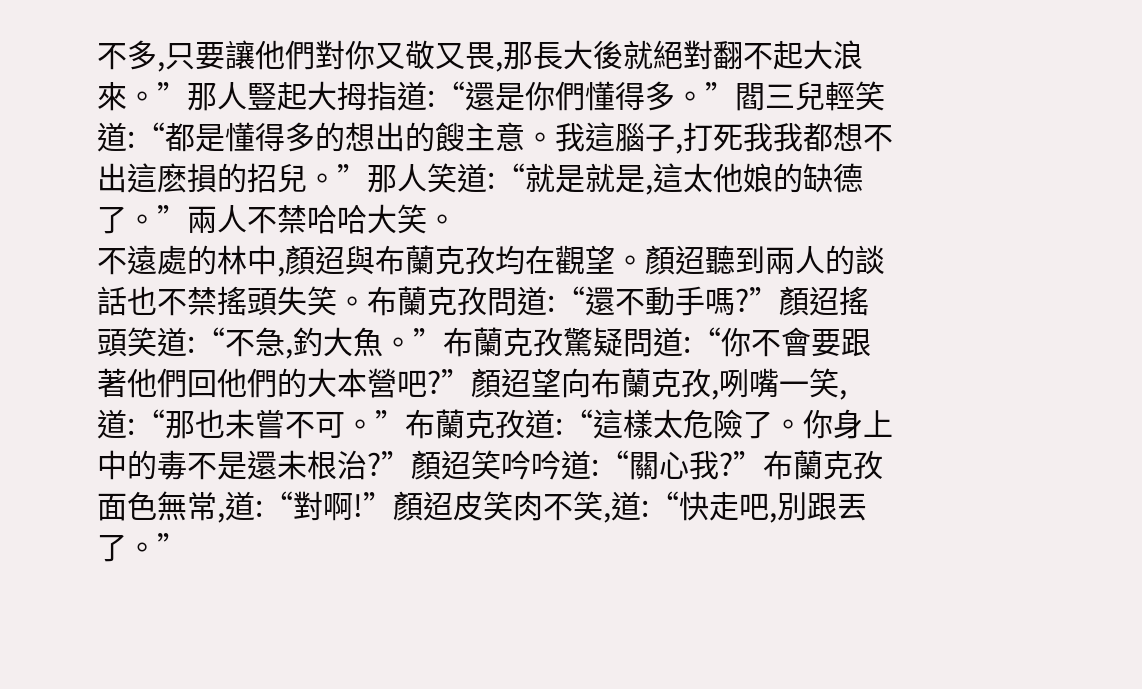不多,只要讓他們對你又敬又畏,那長大後就絕對翻不起大浪來。”那人豎起大拇指道:“還是你們懂得多。”閻三兒輕笑道:“都是懂得多的想出的餿主意。我這腦子,打死我我都想不出這麽損的招兒。”那人笑道:“就是就是,這太他娘的缺德了。”兩人不禁哈哈大笑。
不遠處的林中,顏迢與布蘭克孜均在觀望。顏迢聽到兩人的談話也不禁搖頭失笑。布蘭克孜問道:“還不動手嗎?”顏迢搖頭笑道:“不急,釣大魚。”布蘭克孜驚疑問道:“你不會要跟著他們回他們的大本營吧?”顏迢望向布蘭克孜,咧嘴一笑,道:“那也未嘗不可。”布蘭克孜道:“這樣太危險了。你身上中的毒不是還未根治?”顏迢笑吟吟道:“關心我?”布蘭克孜面色無常,道:“對啊!”顏迢皮笑肉不笑,道:“快走吧,別跟丟了。”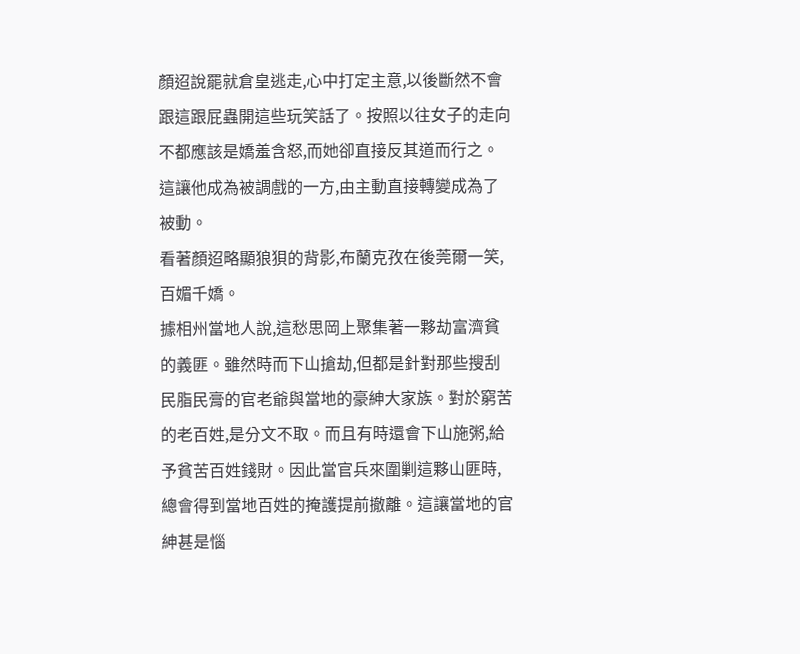顏迢說罷就倉皇逃走,心中打定主意,以後斷然不會跟這跟屁蟲開這些玩笑話了。按照以往女子的走向不都應該是嬌羞含怒,而她卻直接反其道而行之。這讓他成為被調戲的一方,由主動直接轉變成為了被動。
看著顏迢略顯狼狽的背影,布蘭克孜在後莞爾一笑,百媚千嬌。
據相州當地人說,這愁思岡上聚集著一夥劫富濟貧的義匪。雖然時而下山搶劫,但都是針對那些搜刮民脂民膏的官老爺與當地的豪紳大家族。對於窮苦的老百姓,是分文不取。而且有時還會下山施粥,給予貧苦百姓錢財。因此當官兵來圍剿這夥山匪時,總會得到當地百姓的掩護提前撤離。這讓當地的官紳甚是惱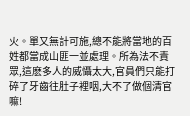火。單又無計可施,總不能將當地的百姓都當成山匪一並處理。所為法不責眾,這麽多人的威懾太大,官員們只能打碎了牙齒往肚子裡咽,大不了做個清官嘛!